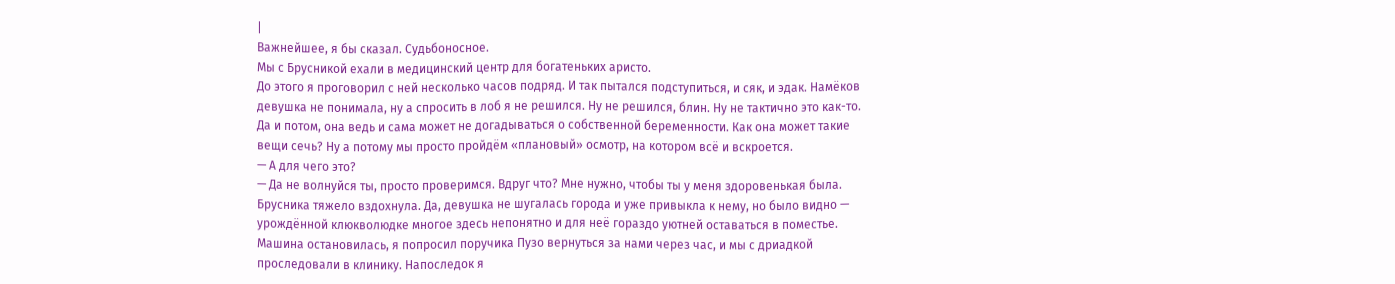|
Важнейшее, я бы сказал. Судьбоносное.
Мы с Брусникой ехали в медицинский центр для богатеньких аристо.
До этого я проговорил с ней несколько часов подряд. И так пытался подступиться, и сяк, и эдак. Намёков девушка не понимала, ну а спросить в лоб я не решился. Ну не решился, блин. Ну не тактично это как-то.
Да и потом, она ведь и сама может не догадываться о собственной беременности. Как она может такие вещи сечь? Ну а потому мы просто пройдём «плановый» осмотр, на котором всё и вскроется.
— А для чего это?
— Да не волнуйся ты, просто проверимся. Вдруг что? Мне нужно, чтобы ты у меня здоровенькая была.
Брусника тяжело вздохнула. Да, девушка не шугалась города и уже привыкла к нему, но было видно — урождённой клюкволюдке многое здесь непонятно и для неё гораздо уютней оставаться в поместье.
Машина остановилась, я попросил поручика Пузо вернуться за нами через час, и мы с дриадкой проследовали в клинику. Напоследок я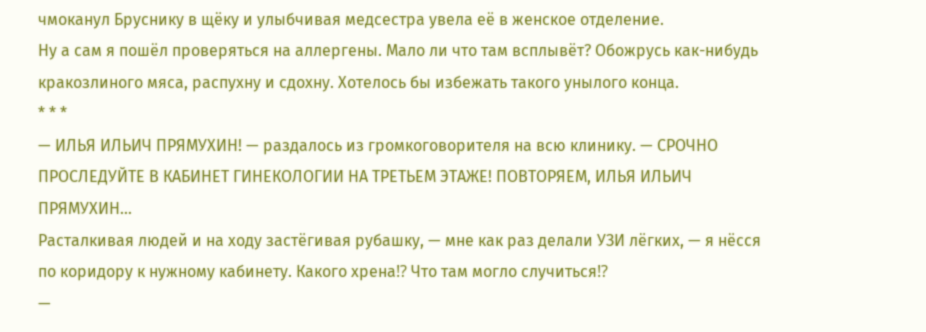чмоканул Бруснику в щёку и улыбчивая медсестра увела её в женское отделение.
Ну а сам я пошёл проверяться на аллергены. Мало ли что там всплывёт? Обожрусь как-нибудь кракозлиного мяса, распухну и сдохну. Хотелось бы избежать такого унылого конца.
* * *
— ИЛЬЯ ИЛЬИЧ ПРЯМУХИН! — раздалось из громкоговорителя на всю клинику. — СРОЧНО ПРОСЛЕДУЙТЕ В КАБИНЕТ ГИНЕКОЛОГИИ НА ТРЕТЬЕМ ЭТАЖЕ! ПОВТОРЯЕМ, ИЛЬЯ ИЛЬИЧ ПРЯМУХИН…
Расталкивая людей и на ходу застёгивая рубашку, — мне как раз делали УЗИ лёгких, — я нёсся по коридору к нужному кабинету. Какого хрена⁉ Что там могло случиться⁉
—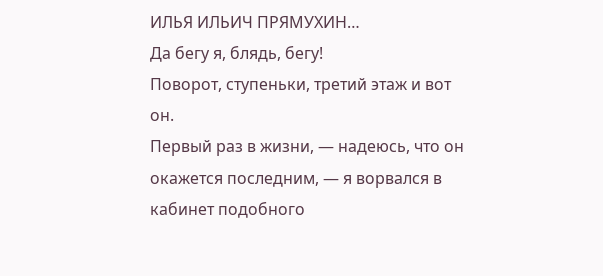ИЛЬЯ ИЛЬИЧ ПРЯМУХИН…
Да бегу я, блядь, бегу!
Поворот, ступеньки, третий этаж и вот он.
Первый раз в жизни, — надеюсь, что он окажется последним, — я ворвался в кабинет подобного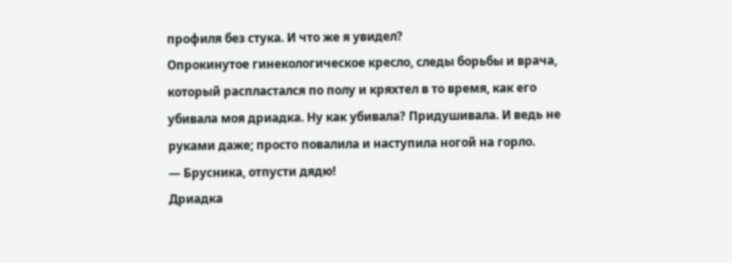профиля без стука. И что же я увидел?
Опрокинутое гинекологическое кресло, следы борьбы и врача, который распластался по полу и кряхтел в то время, как его убивала моя дриадка. Ну как убивала? Придушивала. И ведь не руками даже; просто повалила и наступила ногой на горло.
— Брусника, отпусти дядю!
Дриадка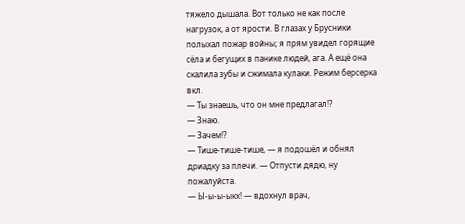тяжело дышала. Вот только не как после нагрузок, а от ярости. В глазах у Брусники полыхал пожар войны; я прям увидел горящие сёла и бегущих в панике людей, ага. А ещё она скалила зубы и сжимала кулаки. Режим берсерка вкл.
— Ты знаешь, что он мне предлагал⁉
— Знаю.
— Зачем⁉
— Тише-тише-тише, — я подошёл и обнял дриадку за плечи. — Отпусти дядю, ну пожалуйста.
— Ы-ы-ы-ыкх! — вдохнул врач,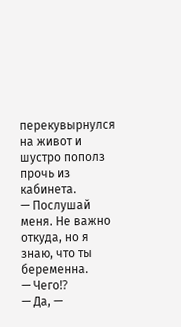перекувырнулся на живот и шустро пополз прочь из кабинета.
— Послушай меня. Не важно откуда, но я знаю, что ты беременна.
— Чего⁉
— Да, —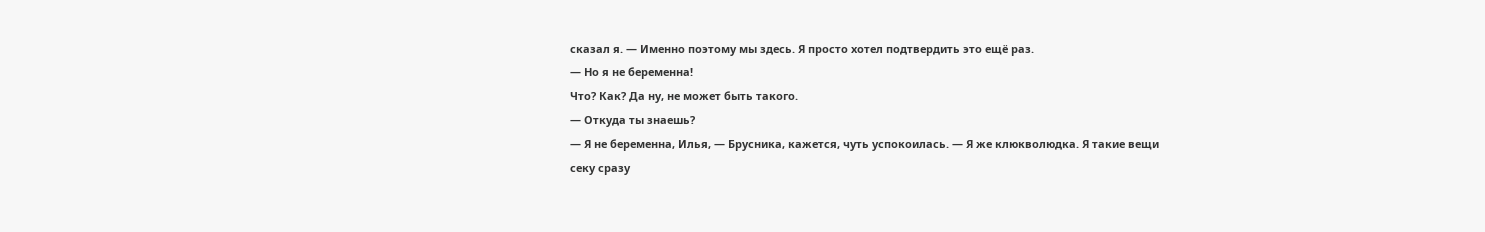сказал я. — Именно поэтому мы здесь. Я просто хотел подтвердить это ещё раз.
— Но я не беременна!
Что? Как? Да ну, не может быть такого.
— Откуда ты знаешь?
— Я не беременна, Илья, — Брусника, кажется, чуть успокоилась. — Я же клюкволюдка. Я такие вещи секу сразу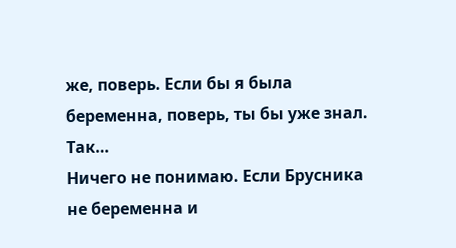же, поверь. Если бы я была беременна, поверь, ты бы уже знал.
Так…
Ничего не понимаю. Если Брусника не беременна и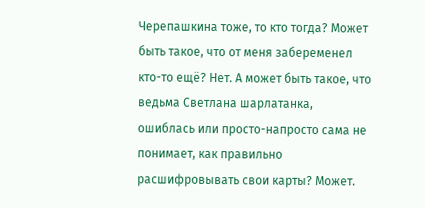Черепашкина тоже, то кто тогда? Может быть такое, что от меня забеременел кто-то ещё? Нет. А может быть такое, что ведьма Светлана шарлатанка, ошиблась или просто-напросто сама не понимает, как правильно расшифровывать свои карты? Может.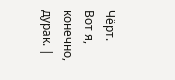Чёрт.
Вот я, конечно, дурак. |